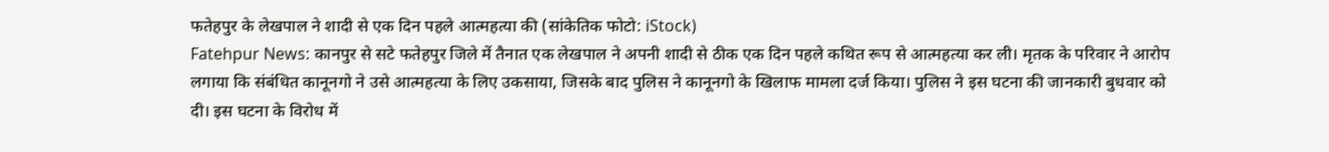फतेहपुर के लेखपाल ने शादी से एक दिन पहले आत्महत्या की (सांकेतिक फोटो: iStock)
Fatehpur News: कानपुर से सटे फतेहपुर जिले में तैनात एक लेखपाल ने अपनी शादी से ठीक एक दिन पहले कथित रूप से आत्महत्या कर ली। मृतक के परिवार ने आरोप लगाया कि संबंधित कानूनगो ने उसे आत्महत्या के लिए उकसाया, जिसके बाद पुलिस ने कानूनगो के खिलाफ मामला दर्ज किया। पुलिस ने इस घटना की जानकारी बुधवार को दी। इस घटना के विरोध में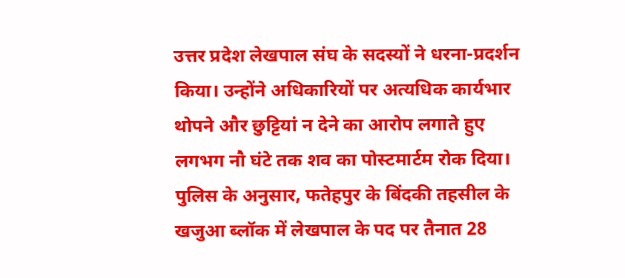उत्तर प्रदेश लेखपाल संघ के सदस्यों ने धरना-प्रदर्शन किया। उन्होंने अधिकारियों पर अत्यधिक कार्यभार थोपने और छुट्टियां न देने का आरोप लगाते हुए लगभग नौ घंटे तक शव का पोस्टमार्टम रोक दिया। पुलिस के अनुसार, फतेहपुर के बिंदकी तहसील के खजुआ ब्लॉक में लेखपाल के पद पर तैनात 28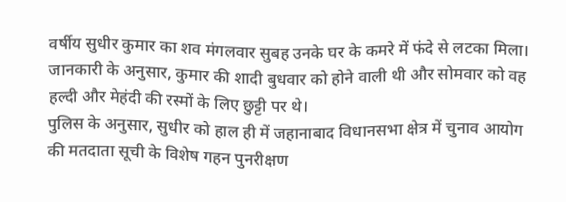वर्षीय सुधीर कुमार का शव मंगलवार सुबह उनके घर के कमरे में फंदे से लटका मिला। जानकारी के अनुसार, कुमार की शादी बुधवार को होने वाली थी और सोमवार को वह हल्दी और मेहंदी की रस्मों के लिए छुट्टी पर थे।
पुलिस के अनुसार, सुधीर को हाल ही में जहानाबाद विधानसभा क्षेत्र में चुनाव आयोग की मतदाता सूची के विशेष गहन पुनरीक्षण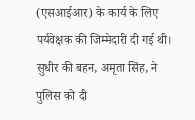(एसआईआर) के कार्य के लिए पर्यवेक्षक की जिम्मेदारी दी गई थी। सुधीर की बहन, अमृता सिंह, ने पुलिस को दी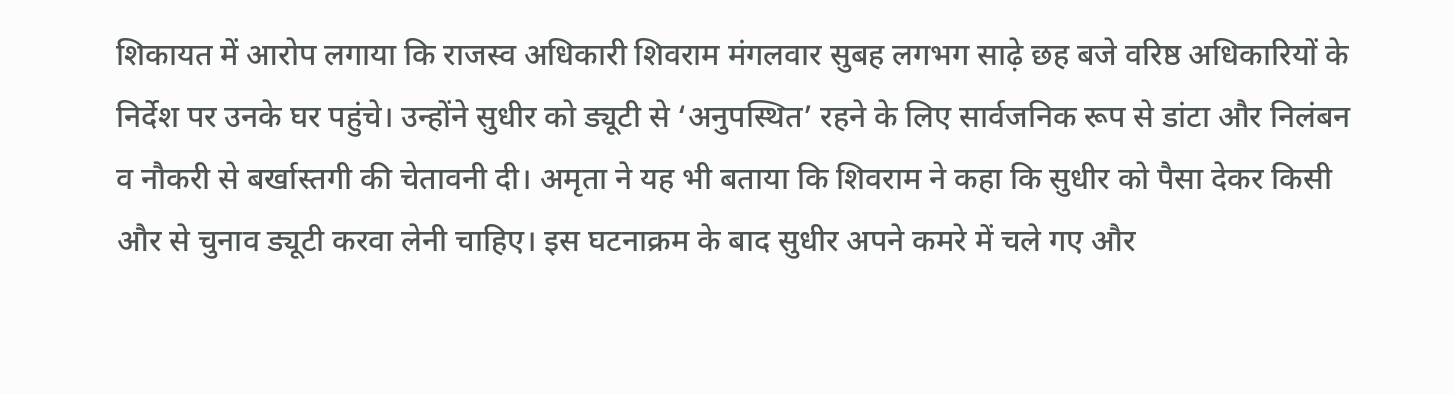शिकायत में आरोप लगाया कि राजस्व अधिकारी शिवराम मंगलवार सुबह लगभग साढ़े छह बजे वरिष्ठ अधिकारियों के निर्देश पर उनके घर पहुंचे। उन्होंने सुधीर को ड्यूटी से ‘अनुपस्थित’ रहने के लिए सार्वजनिक रूप से डांटा और निलंबन व नौकरी से बर्खास्तगी की चेतावनी दी। अमृता ने यह भी बताया कि शिवराम ने कहा कि सुधीर को पैसा देकर किसी और से चुनाव ड्यूटी करवा लेनी चाहिए। इस घटनाक्रम के बाद सुधीर अपने कमरे में चले गए और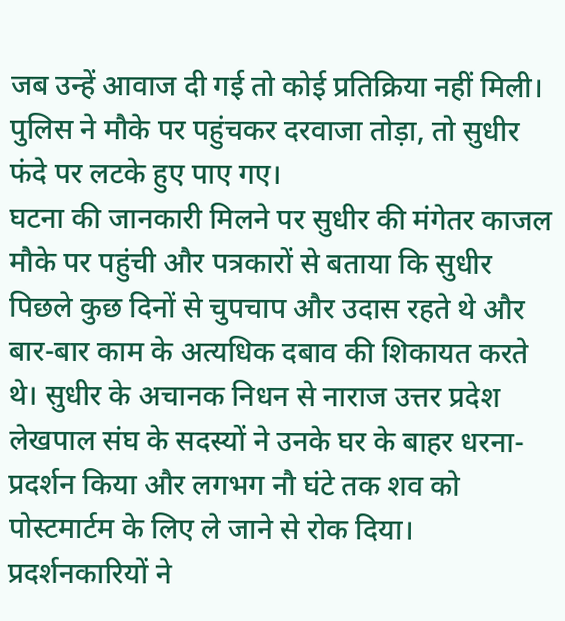जब उन्हें आवाज दी गई तो कोई प्रतिक्रिया नहीं मिली। पुलिस ने मौके पर पहुंचकर दरवाजा तोड़ा, तो सुधीर फंदे पर लटके हुए पाए गए।
घटना की जानकारी मिलने पर सुधीर की मंगेतर काजल मौके पर पहुंची और पत्रकारों से बताया कि सुधीर पिछले कुछ दिनों से चुपचाप और उदास रहते थे और बार-बार काम के अत्यधिक दबाव की शिकायत करते थे। सुधीर के अचानक निधन से नाराज उत्तर प्रदेश लेखपाल संघ के सदस्यों ने उनके घर के बाहर धरना-प्रदर्शन किया और लगभग नौ घंटे तक शव को पोस्टमार्टम के लिए ले जाने से रोक दिया। प्रदर्शनकारियों ने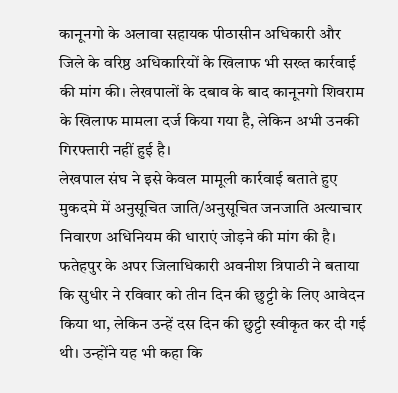कानूनगो के अलावा सहायक पीठासीन अधिकारी और जिले के वरिष्ठ अधिकारियों के खिलाफ भी सख्त कार्रवाई की मांग की। लेखपालों के दबाव के बाद कानूनगो शिवराम के खिलाफ मामला दर्ज किया गया है, लेकिन अभी उनकी गिरफ्तारी नहीं हुई है।
लेखपाल संघ ने इसे केवल मामूली कार्रवाई बताते हुए मुकदमे में अनुसूचित जाति/अनुसूचित जनजाति अत्याचार निवारण अधिनियम की धाराएं जोड़ने की मांग की है। फतेहपुर के अपर जिलाधिकारी अवनीश त्रिपाठी ने बताया कि सुधीर ने रविवार को तीन दिन की छुट्टी के लिए आवेदन किया था, लेकिन उन्हें दस दिन की छुट्टी स्वीकृत कर दी गई थी। उन्होंने यह भी कहा कि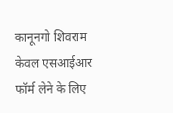कानूनगो शिवराम केवल एसआईआर फॉर्म लेने के लिए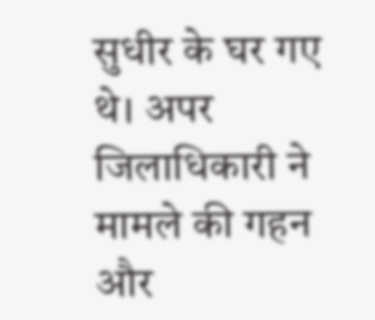सुधीर के घर गए थे। अपर जिलाधिकारी ने मामले की गहन और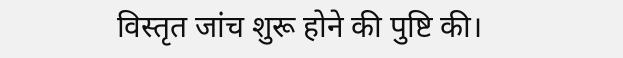विस्तृत जांच शुरू होने की पुष्टि की।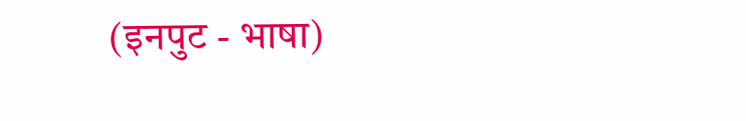(इनपुट - भाषा)